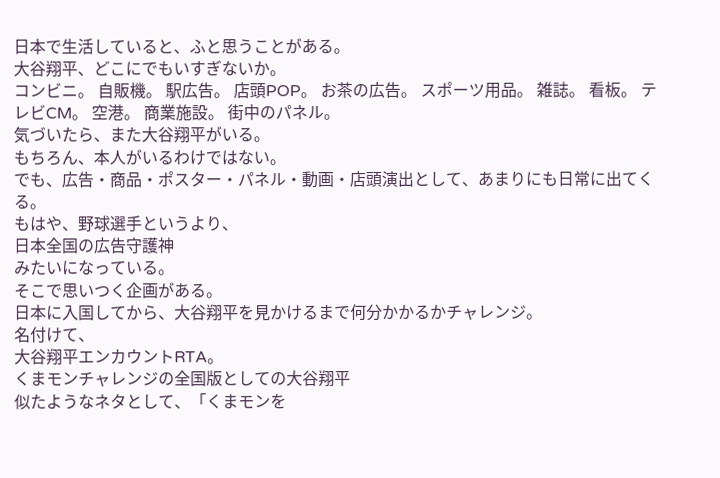日本で生活していると、ふと思うことがある。
大谷翔平、どこにでもいすぎないか。
コンビニ。 自販機。 駅広告。 店頭POP。 お茶の広告。 スポーツ用品。 雑誌。 看板。 テレビCM。 空港。 商業施設。 街中のパネル。
気づいたら、また大谷翔平がいる。
もちろん、本人がいるわけではない。
でも、広告・商品・ポスター・パネル・動画・店頭演出として、あまりにも日常に出てくる。
もはや、野球選手というより、
日本全国の広告守護神
みたいになっている。
そこで思いつく企画がある。
日本に入国してから、大谷翔平を見かけるまで何分かかるかチャレンジ。
名付けて、
大谷翔平エンカウントRTA。
くまモンチャレンジの全国版としての大谷翔平
似たようなネタとして、「くまモンを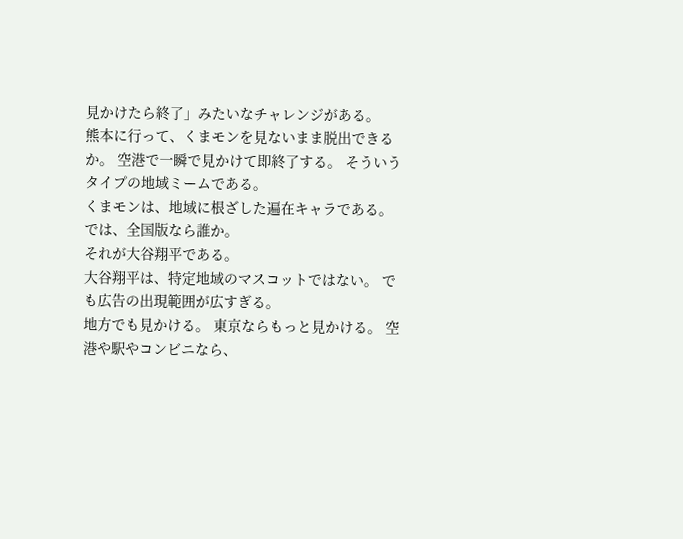見かけたら終了」みたいなチャレンジがある。
熊本に行って、くまモンを見ないまま脱出できるか。 空港で一瞬で見かけて即終了する。 そういうタイプの地域ミームである。
くまモンは、地域に根ざした遍在キャラである。
では、全国版なら誰か。
それが大谷翔平である。
大谷翔平は、特定地域のマスコットではない。 でも広告の出現範囲が広すぎる。
地方でも見かける。 東京ならもっと見かける。 空港や駅やコンビニなら、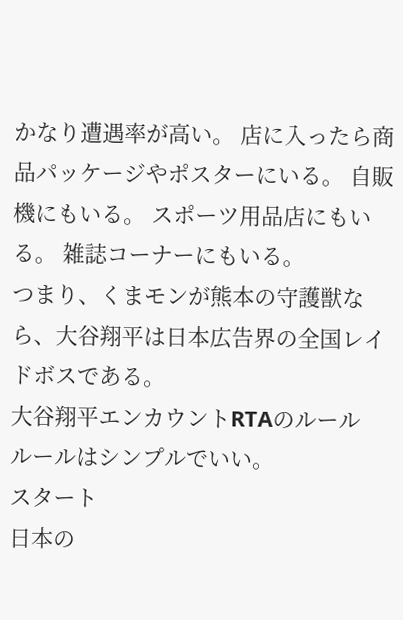かなり遭遇率が高い。 店に入ったら商品パッケージやポスターにいる。 自販機にもいる。 スポーツ用品店にもいる。 雑誌コーナーにもいる。
つまり、くまモンが熊本の守護獣なら、大谷翔平は日本広告界の全国レイドボスである。
大谷翔平エンカウントRTAのルール
ルールはシンプルでいい。
スタート
日本の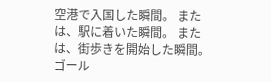空港で入国した瞬間。 または、駅に着いた瞬間。 または、街歩きを開始した瞬間。
ゴール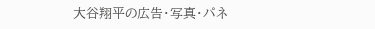大谷翔平の広告・写真・パネ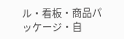ル・看板・商品パッケージ・自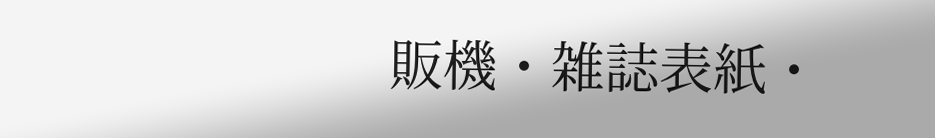販機・雑誌表紙・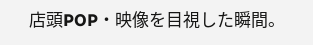店頭POP・映像を目視した瞬間。